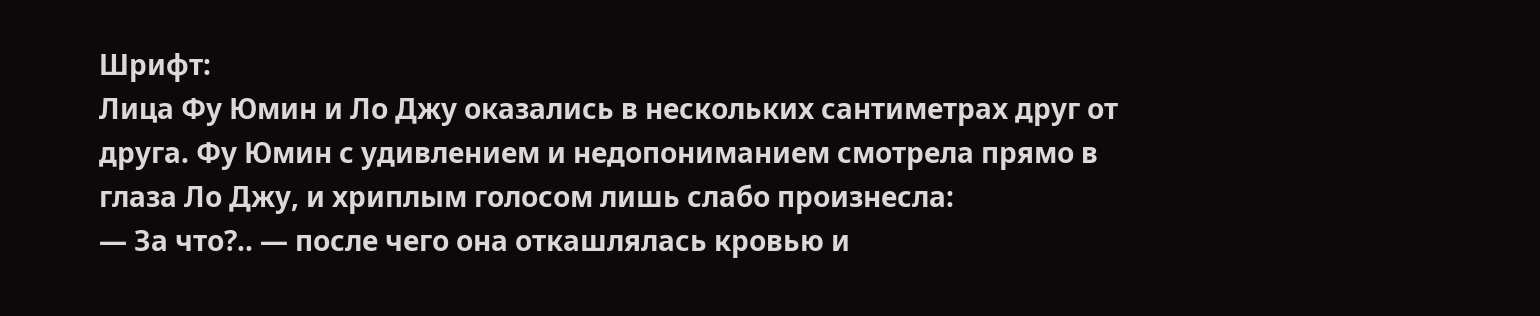Шрифт:
Лица Фу Юмин и Ло Джу оказались в нескольких сантиметрах друг от друга. Фу Юмин с удивлением и недопониманием смотрела прямо в глаза Ло Джу, и хриплым голосом лишь слабо произнесла:
— За что?.. — после чего она откашлялась кровью и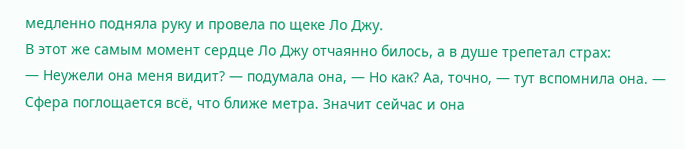медленно подняла руку и провела по щеке Ло Джу.
В этот же самым момент сердце Ло Джу отчаянно билось, а в душе трепетал страх:
— Неужели она меня видит? — подумала она, — Но как? Аа, точно, — тут вспомнила она. — Сфера поглощается всё, что ближе метра. Значит сейчас и она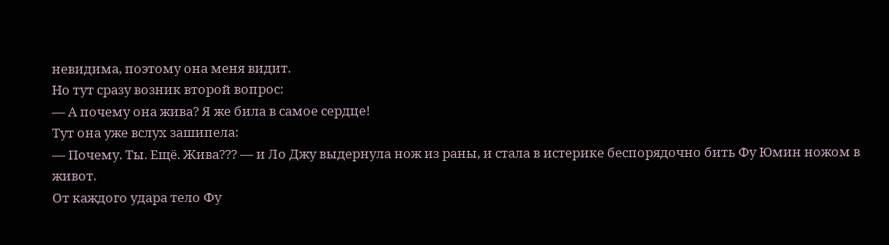невидима, поэтому она меня видит.
Но тут сразу возник второй вопрос:
— А почему она жива? Я же била в самое сердце!
Тут она уже вслух зашипела:
— Почему. Ты. Ещё. Жива??? — и Ло Джу выдернула нож из раны, и стала в истерике беспорядочно бить Фу Юмин ножом в живот.
От каждого удара тело Фу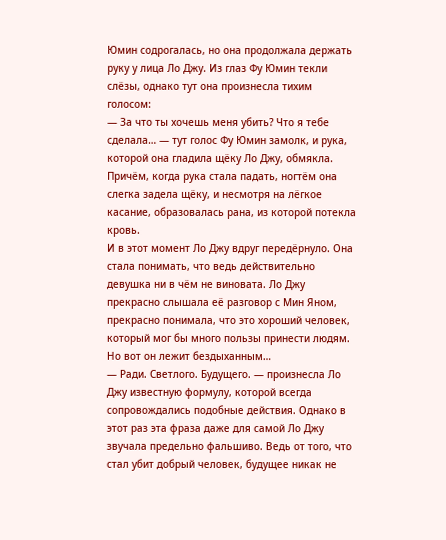Юмин содрогалась, но она продолжала держать руку у лица Ло Джу. Из глаз Фу Юмин текли слёзы, однако тут она произнесла тихим голосом:
— За что ты хочешь меня убить? Что я тебе сделала… — тут голос Фу Юмин замолк, и рука, которой она гладила щёку Ло Джу, обмякла. Причём, когда рука стала падать, ногтём она слегка задела щёку, и несмотря на лёгкое касание, образовалась рана, из которой потекла кровь.
И в этот момент Ло Джу вдруг передёрнуло. Она стала понимать, что ведь действительно девушка ни в чём не виновата. Ло Джу прекрасно слышала её разговор с Мин Яном, прекрасно понимала, что это хороший человек, который мог бы много пользы принести людям. Но вот он лежит бездыханным…
— Ради. Светлого. Будущего. — произнесла Ло Джу известную формулу, которой всегда сопровождались подобные действия. Однако в этот раз эта фраза даже для самой Ло Джу звучала предельно фальшиво. Ведь от того, что стал убит добрый человек, будущее никак не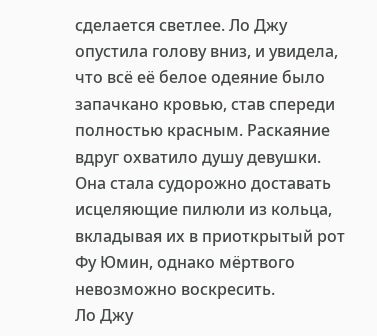сделается светлее. Ло Джу опустила голову вниз, и увидела, что всё её белое одеяние было запачкано кровью, став спереди полностью красным. Раскаяние вдруг охватило душу девушки. Она стала судорожно доставать исцеляющие пилюли из кольца, вкладывая их в приоткрытый рот Фу Юмин, однако мёртвого невозможно воскресить.
Ло Джу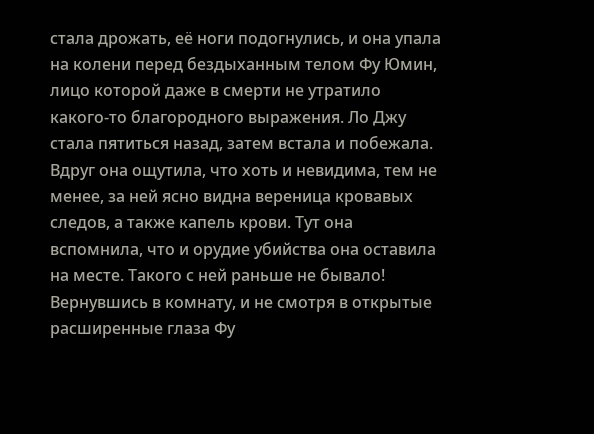стала дрожать, её ноги подогнулись, и она упала на колени перед бездыханным телом Фу Юмин, лицо которой даже в смерти не утратило какого-то благородного выражения. Ло Джу стала пятиться назад, затем встала и побежала. Вдруг она ощутила, что хоть и невидима, тем не менее, за ней ясно видна вереница кровавых следов, а также капель крови. Тут она вспомнила, что и орудие убийства она оставила на месте. Такого с ней раньше не бывало!
Вернувшись в комнату, и не смотря в открытые расширенные глаза Фу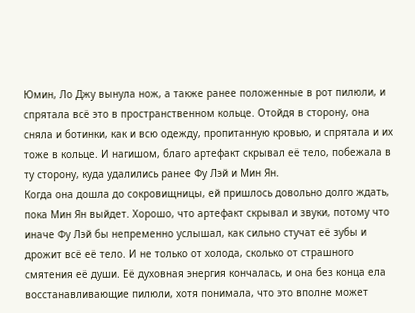Юмин, Ло Джу вынула нож, а также ранее положенные в рот пилюли, и спрятала всё это в пространственном кольце. Отойдя в сторону, она сняла и ботинки, как и всю одежду, пропитанную кровью, и спрятала и их тоже в кольце. И нагишом, благо артефакт скрывал её тело, побежала в ту сторону, куда удалились ранее Фу Лэй и Мин Ян.
Когда она дошла до сокровищницы, ей пришлось довольно долго ждать, пока Мин Ян выйдет. Хорошо, что артефакт скрывал и звуки, потому что иначе Фу Лэй бы непременно услышал, как сильно стучат её зубы и дрожит всё её тело. И не только от холода, сколько от страшного смятения её души. Её духовная энергия кончалась, и она без конца ела восстанавливающие пилюли, хотя понимала, что это вполне может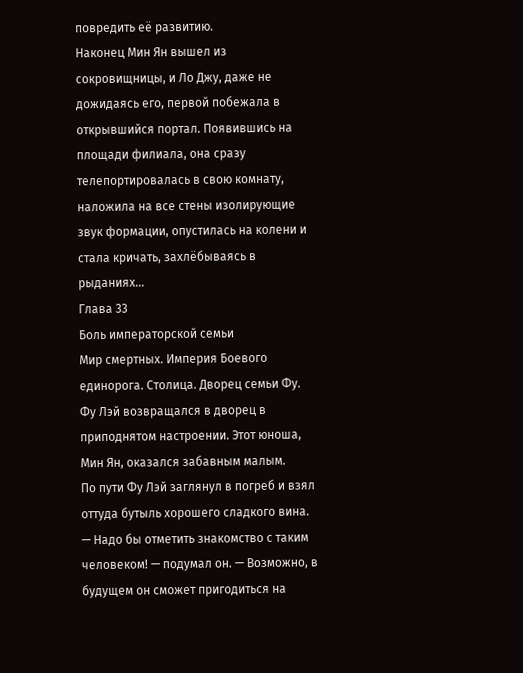повредить её развитию.
Наконец Мин Ян вышел из сокровищницы, и Ло Джу, даже не дожидаясь его, первой побежала в открывшийся портал. Появившись на площади филиала, она сразу телепортировалась в свою комнату, наложила на все стены изолирующие звук формации, опустилась на колени и стала кричать, захлёбываясь в рыданиях…
Глава 33
Боль императорской семьи
Мир смертных. Империя Боевого единорога. Столица. Дворец семьи Фу.
Фу Лэй возвращался в дворец в приподнятом настроении. Этот юноша, Мин Ян, оказался забавным малым.
По пути Фу Лэй заглянул в погреб и взял оттуда бутыль хорошего сладкого вина.
— Надо бы отметить знакомство с таким человеком! — подумал он. — Возможно, в будущем он сможет пригодиться на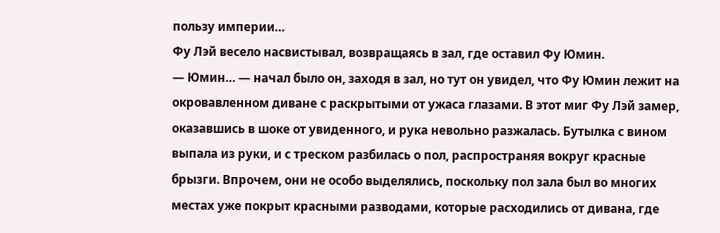пользу империи…
Фу Лэй весело насвистывал, возвращаясь в зал, где оставил Фу Юмин.
— Юмин… — начал было он, заходя в зал, но тут он увидел, что Фу Юмин лежит на окровавленном диване с раскрытыми от ужаса глазами. В этот миг Фу Лэй замер, оказавшись в шоке от увиденного, и рука невольно разжалась. Бутылка с вином выпала из руки, и с треском разбилась о пол, распространяя вокруг красные брызги. Впрочем, они не особо выделялись, поскольку пол зала был во многих местах уже покрыт красными разводами, которые расходились от дивана, где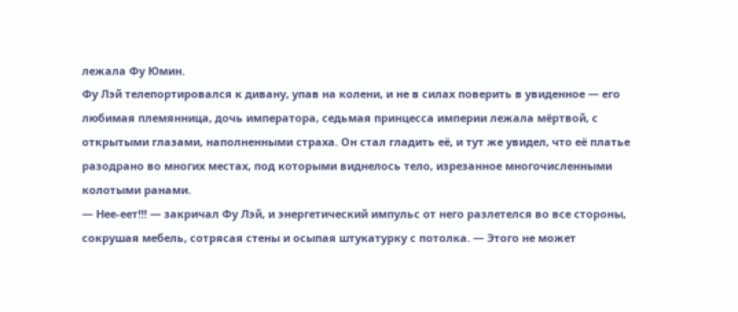лежала Фу Юмин.
Фу Лэй телепортировался к дивану, упав на колени, и не в силах поверить в увиденное — его любимая племянница, дочь императора, седьмая принцесса империи лежала мёртвой, с открытыми глазами, наполненными страха. Он стал гладить её, и тут же увидел, что её платье разодрано во многих местах, под которыми виднелось тело, изрезанное многочисленными колотыми ранами.
— Нее-еет!!! — закричал Фу Лэй, и энергетический импульс от него разлетелся во все стороны, сокрушая мебель, сотрясая стены и осыпая штукатурку с потолка. — Этого не может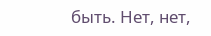быть. Нет, нет,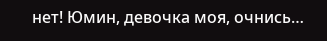нет! Юмин, девочка моя, очнись…